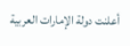أعلنت دولة الإمارات العربية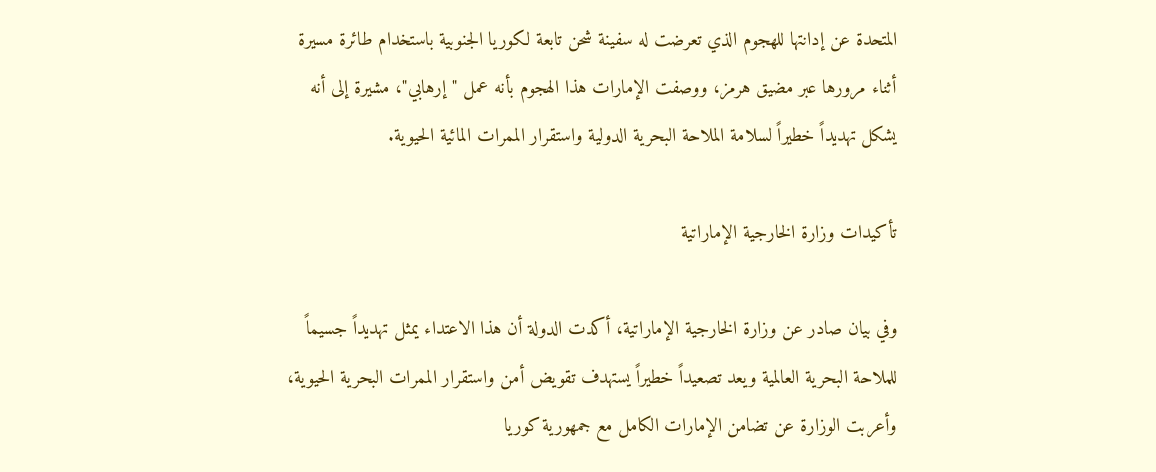المتحدة عن إدانتها للهجوم الذي تعرضت له سفينة شحن تابعة لكوريا الجنوبية باستخدام طائرة مسيرة أثناء مرورها عبر مضيق هرمز، ووصفت الإمارات هذا الهجوم بأنه عمل "إرهابي"، مشيرة إلى أنه يشكل تهديداً خطيراً لسلامة الملاحة البحرية الدولية واستقرار الممرات المائية الحيوية.

تأكيدات وزارة الخارجية الإماراتية

وفي بيان صادر عن وزارة الخارجية الإماراتية، أكدت الدولة أن هذا الاعتداء يمثل تهديداً جسيماً للملاحة البحرية العالمية ويعد تصعيداً خطيراً يستهدف تقويض أمن واستقرار الممرات البحرية الحيوية، وأعربت الوزارة عن تضامن الإمارات الكامل مع جمهورية كوريا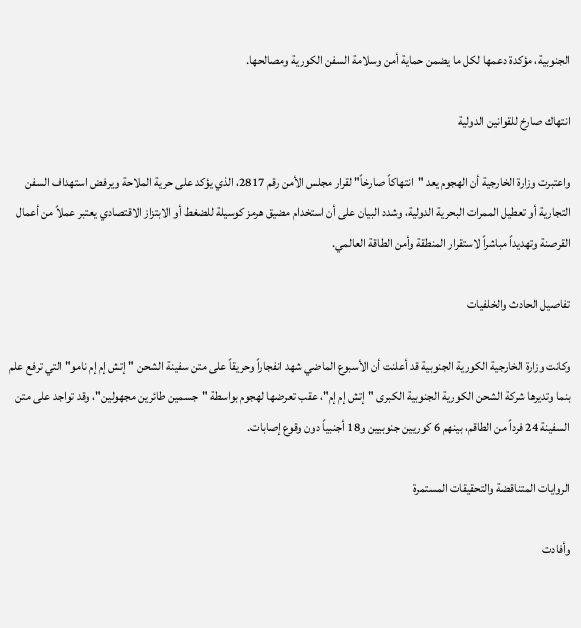الجنوبية، مؤكدة دعمها لكل ما يضمن حماية أمن وسلامة السفن الكورية ومصالحها.

انتهاك صارخ للقوانين الدولية

واعتبرت وزارة الخارجية أن الهجوم يعد "انتهاكاً صارخاً" لقرار مجلس الأمن رقم 2817، الذي يؤكد على حرية الملاحة ويرفض استهداف السفن التجارية أو تعطيل الممرات البحرية الدولية، وشدد البيان على أن استخدام مضيق هرمز كوسيلة للضغط أو الابتزاز الاقتصادي يعتبر عملاً من أعمال القرصنة وتهديداً مباشراً لاستقرار المنطقة وأمن الطاقة العالمي.

تفاصيل الحادث والخلفيات

وكانت وزارة الخارجية الكورية الجنوبية قد أعلنت أن الأسبوع الماضي شهد انفجاراً وحريقاً على متن سفينة الشحن "إتش إم إم نامو" التي ترفع علم بنما وتديرها شركة الشحن الكورية الجنوبية الكبرى "إتش إم إم"، عقب تعرضها لهجوم بواسطة "جسمين طائرين مجهولين"، وقد تواجد على متن السفينة 24 فرداً من الطاقم، بينهم 6 كوريين جنوبيين و18 أجنبياً دون وقوع إصابات.

الروايات المتناقضة والتحقيقات المستمرة

وأفادت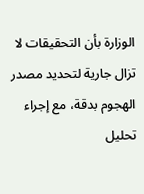الوزارة بأن التحقيقات لا تزال جارية لتحديد مصدر الهجوم بدقة، مع إجراء تحليل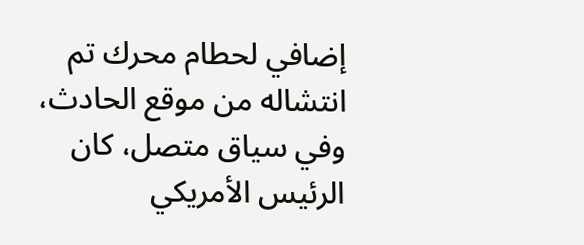إضافي لحطام محرك تم انتشاله من موقع الحادث، وفي سياق متصل، كان الرئيس الأمريكي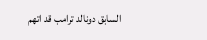السابق دونالد ترامب قد اتهم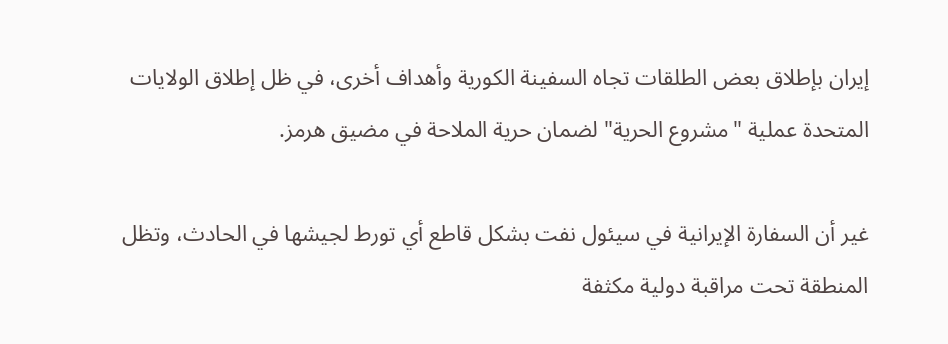إيران بإطلاق بعض الطلقات تجاه السفينة الكورية وأهداف أخرى، في ظل إطلاق الولايات المتحدة عملية "مشروع الحرية" لضمان حرية الملاحة في مضيق هرمز.

غير أن السفارة الإيرانية في سيئول نفت بشكل قاطع أي تورط لجيشها في الحادث، وتظل المنطقة تحت مراقبة دولية مكثفة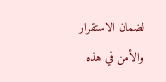لضمان الاستقرار والأمن في هذه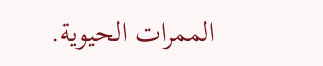الممرات الحيوية.